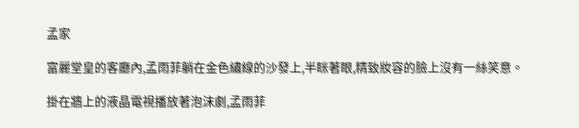孟家

富麗堂皇的客廳內,孟雨菲躺在金色繡線的沙發上,半眯著眼,精致妝容的臉上沒有一絲笑意。

掛在牆上的液晶電視播放著泡沫劇,孟雨菲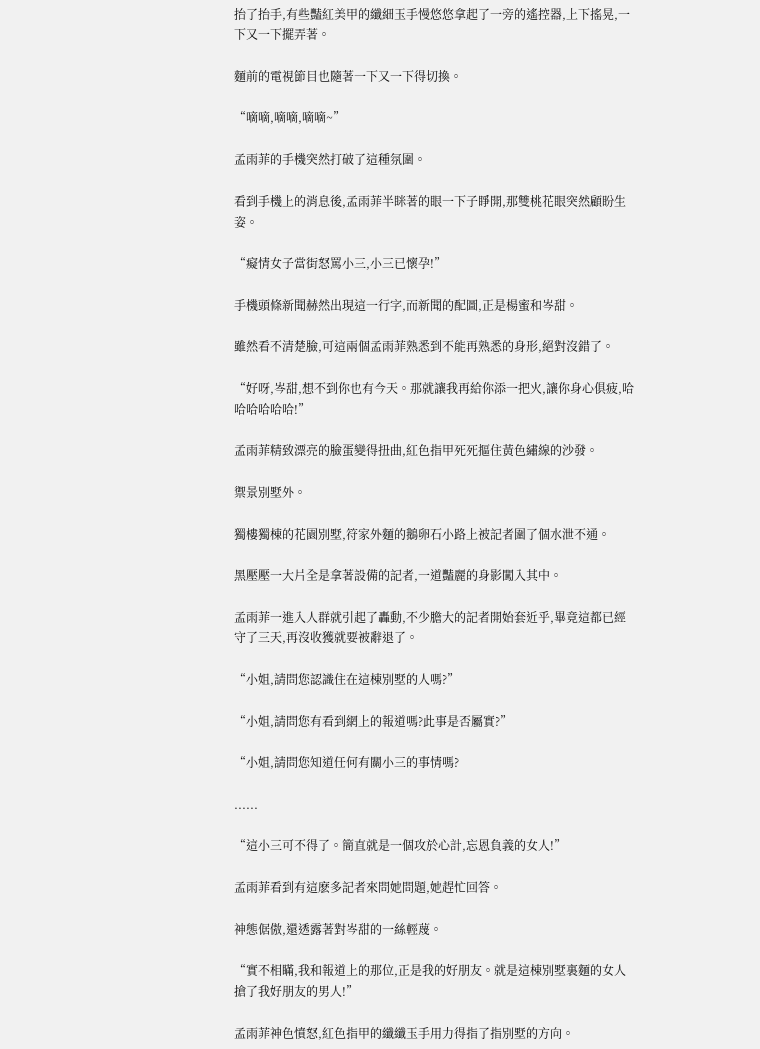抬了抬手,有些豔紅美甲的纖細玉手慢悠悠拿起了一旁的遙控器,上下搖晃,一下又一下擺弄著。

麵前的電視節目也隨著一下又一下得切換。

“嘀嘀,嘀嘀,嘀嘀~”

孟雨菲的手機突然打破了這種氛圍。

看到手機上的消息後,孟雨菲半眯著的眼一下子睜開,那雙桃花眼突然顧盼生姿。

“癡情女子當街怒罵小三,小三已懷孕!”

手機頭條新聞赫然出現這一行字,而新聞的配圖,正是楊蜜和岑甜。

雖然看不清楚臉,可這兩個孟雨菲熟悉到不能再熟悉的身形,絕對沒錯了。

“好呀,岑甜,想不到你也有今天。那就讓我再給你添一把火,讓你身心俱疲,哈哈哈哈哈哈!”

孟雨菲精致漂亮的臉蛋變得扭曲,紅色指甲死死摳住黃色繡線的沙發。

禦景別墅外。

獨樓獨棟的花園別墅,符家外麵的鵝卵石小路上被記者圍了個水泄不通。

黑壓壓一大片全是拿著設備的記者,一道豔麗的身影闖入其中。

孟雨菲一進入人群就引起了轟動,不少膽大的記者開始套近乎,畢竟這都已經守了三天,再沒收獲就要被辭退了。

“小姐,請問您認識住在這棟別墅的人嗎?”

“小姐,請問您有看到網上的報道嗎?此事是否屬實?”

“小姐,請問您知道任何有關小三的事情嗎?

......

“這小三可不得了。簡直就是一個攻於心計,忘恩負義的女人!”

孟雨菲看到有這麽多記者來問她問題,她趕忙回答。

神態倨傲,還透露著對岑甜的一絲輕蔑。

“實不相瞞,我和報道上的那位,正是我的好朋友。就是這棟別墅裏麵的女人搶了我好朋友的男人!”

孟雨菲神色憤怒,紅色指甲的纖纖玉手用力得指了指別墅的方向。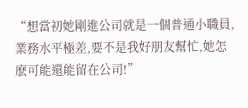“想當初她剛進公司就是一個普通小職員,業務水平極差,要不是我好朋友幫忙,她怎麽可能還能留在公司!”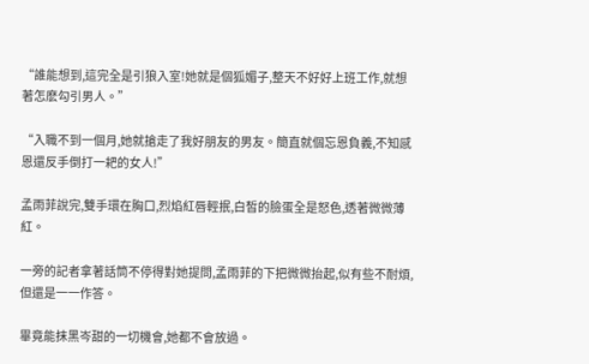“誰能想到,這完全是引狼入室!她就是個狐媚子,整天不好好上班工作,就想著怎麽勾引男人。”

“入職不到一個月,她就搶走了我好朋友的男友。簡直就個忘恩負義,不知感恩還反手倒打一耙的女人!”

孟雨菲說完,雙手環在胸口,烈焰紅唇輕抿,白皙的臉蛋全是怒色,透著微微薄紅。

一旁的記者拿著話筒不停得對她提問,孟雨菲的下把微微抬起,似有些不耐煩,但還是一一作答。

畢竟能抹黑岑甜的一切機會,她都不會放過。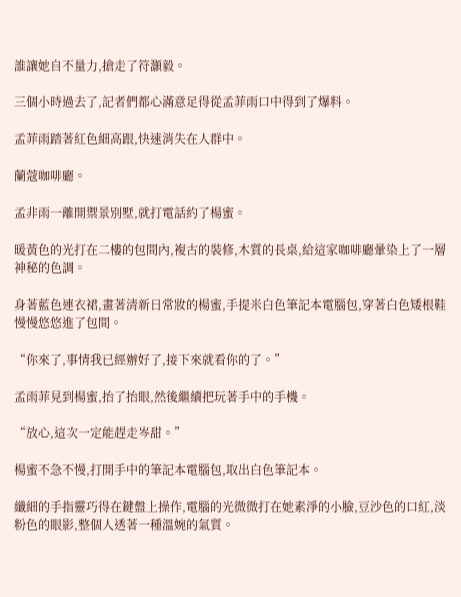誰讓她自不量力,搶走了符灝毅。

三個小時過去了,記者們都心滿意足得從孟菲雨口中得到了爆料。

孟菲雨踏著紅色細高跟,快速消失在人群中。

蘭蔻咖啡廳。

孟非雨一離開禦景別墅,就打電話約了楊蜜。

暖黃色的光打在二樓的包間內,複古的裝修,木質的長桌,給這家咖啡廳暈染上了一層神秘的色調。

身著藍色連衣裙,畫著清新日常妝的楊蜜,手提米白色筆記本電腦包,穿著白色矮根鞋慢慢悠悠進了包間。

“你來了,事情我已經辦好了,接下來就看你的了。”

孟雨菲見到楊蜜,抬了抬眼,然後繼續把玩著手中的手機。

“放心,這次一定能趕走岑甜。”

楊蜜不急不慢,打開手中的筆記本電腦包,取出白色筆記本。

纖細的手指靈巧得在鍵盤上操作,電腦的光微微打在她素淨的小臉,豆沙色的口紅,淡粉色的眼影,整個人透著一種溫婉的氣質。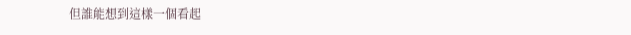但誰能想到這樣一個看起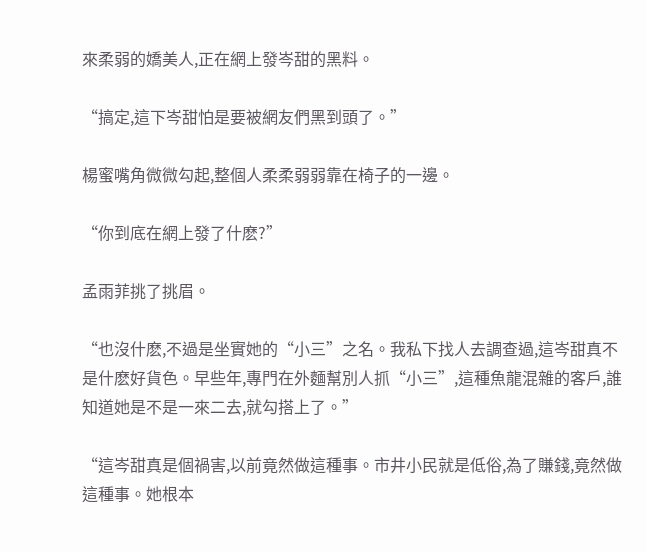來柔弱的嬌美人,正在網上發岑甜的黑料。

“搞定,這下岑甜怕是要被網友們黑到頭了。”

楊蜜嘴角微微勾起,整個人柔柔弱弱靠在椅子的一邊。

“你到底在網上發了什麽?”

孟雨菲挑了挑眉。

“也沒什麽,不過是坐實她的“小三”之名。我私下找人去調查過,這岑甜真不是什麽好貨色。早些年,專門在外麵幫別人抓“小三”,這種魚龍混雜的客戶,誰知道她是不是一來二去,就勾搭上了。”

“這岑甜真是個禍害,以前竟然做這種事。市井小民就是低俗,為了賺錢,竟然做這種事。她根本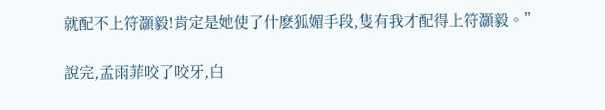就配不上符灝毅!肯定是她使了什麽狐媚手段,隻有我才配得上符灝毅。”

說完,孟雨菲咬了咬牙,白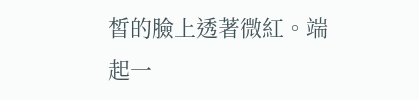皙的臉上透著微紅。端起一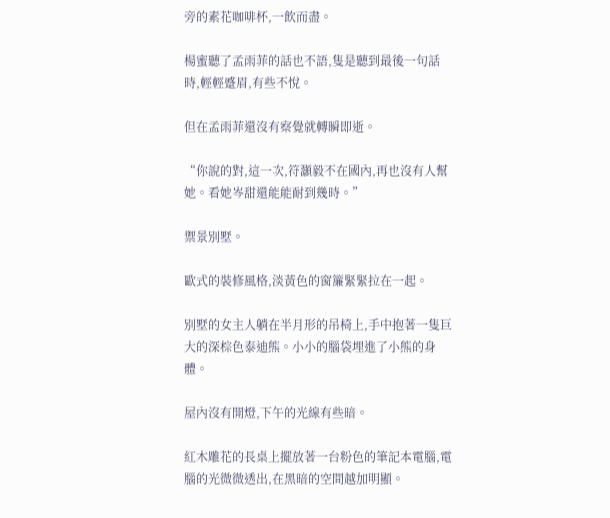旁的素花咖啡杯,一飲而盡。

楊蜜聽了孟雨菲的話也不語,隻是聽到最後一句話時,輕輕蹙眉,有些不悅。

但在孟雨菲還沒有察覺就轉瞬即逝。

“你說的對,這一次,符灝毅不在國內,再也沒有人幫她。看她岑甜還能能耐到幾時。”

禦景別墅。

歐式的裝修風格,淡黃色的窗簾緊緊拉在一起。

別墅的女主人躺在半月形的吊椅上,手中抱著一隻巨大的深棕色泰迪熊。小小的腦袋埋進了小熊的身體。

屋內沒有開燈,下午的光線有些暗。

紅木雕花的長桌上擺放著一台粉色的筆記本電腦,電腦的光微微透出,在黑暗的空間越加明顯。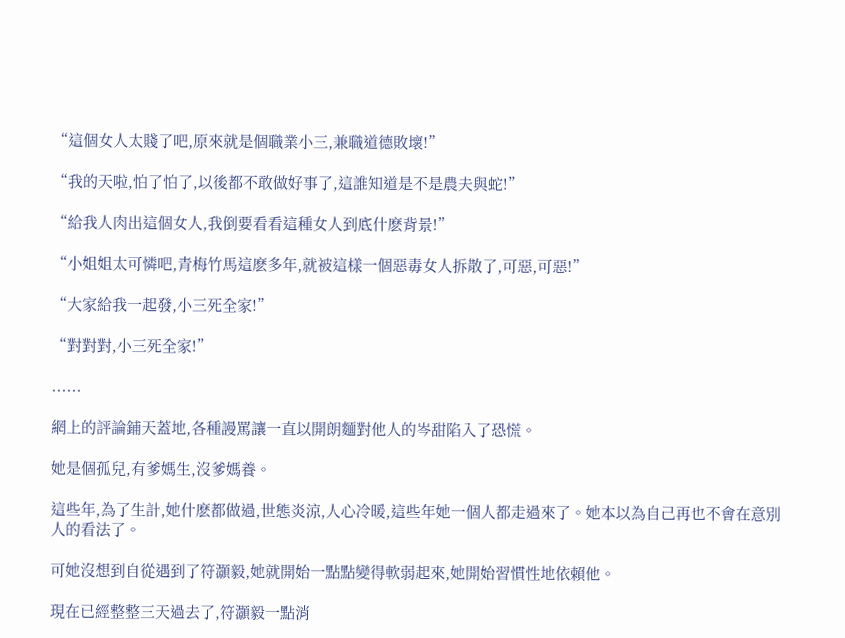“這個女人太賤了吧,原來就是個職業小三,兼職道德敗壞!”

“我的天啦,怕了怕了,以後都不敢做好事了,這誰知道是不是農夫與蛇!”

“給我人肉出這個女人,我倒要看看這種女人到底什麽背景!”

“小姐姐太可憐吧,青梅竹馬這麽多年,就被這樣一個惡毒女人拆散了,可惡,可惡!”

“大家給我一起發,小三死全家!”

“對對對,小三死全家!”

......

網上的評論鋪天蓋地,各種謾罵讓一直以開朗麵對他人的岑甜陷入了恐慌。

她是個孤兒,有爹媽生,沒爹媽養。

這些年,為了生計,她什麽都做過,世態炎涼,人心冷暖,這些年她一個人都走過來了。她本以為自己再也不會在意別人的看法了。

可她沒想到自從遇到了符灝毅,她就開始一點點變得軟弱起來,她開始習慣性地依賴他。

現在已經整整三天過去了,符灝毅一點消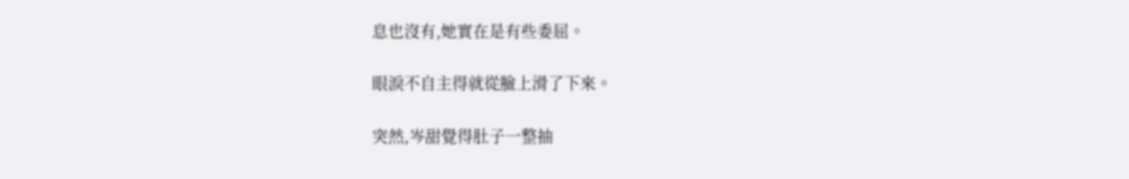息也沒有,她實在是有些委屈。

眼淚不自主得就從臉上滑了下來。

突然,岑甜覺得肚子一整抽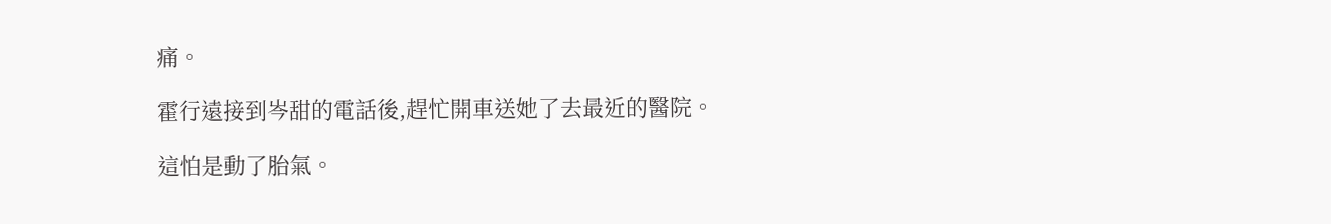痛。

霍行遠接到岑甜的電話後,趕忙開車送她了去最近的醫院。

這怕是動了胎氣。